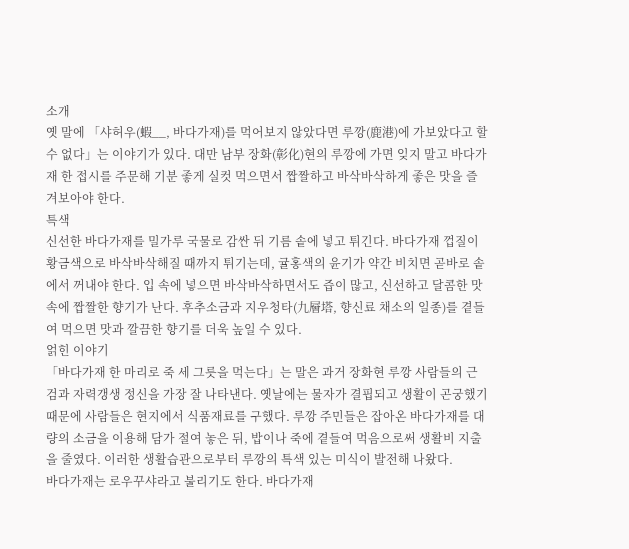소개
옛 말에 「샤허우(蝦__, 바다가재)를 먹어보지 않았다면 루깡(鹿港)에 가보았다고 할 수 없다」는 이야기가 있다. 대만 남부 장화(彰化)현의 루깡에 가면 잊지 말고 바다가재 한 접시를 주문해 기분 좋게 실컷 먹으면서 짭짤하고 바삭바삭하게 좋은 맛을 즐겨보아야 한다.
특색
신선한 바다가재를 밀가루 국물로 감싼 뒤 기름 솥에 넣고 튀긴다. 바다가재 껍질이 황금색으로 바삭바삭해질 때까지 튀기는데, 귤홍색의 윤기가 약간 비치면 곧바로 솥에서 꺼내야 한다. 입 속에 넣으면 바삭바삭하면서도 즙이 많고, 신선하고 달콤한 맛 속에 짭짤한 향기가 난다. 후추소금과 지우청타(九層塔, 향신료 채소의 일종)를 곁들여 먹으면 맛과 깔끔한 향기를 더욱 높일 수 있다.
얽힌 이야기
「바다가재 한 마리로 죽 세 그릇을 먹는다」는 말은 과거 장화현 루깡 사람들의 근검과 자력갱생 정신을 가장 잘 나타낸다. 옛날에는 물자가 결핍되고 생활이 곤궁했기 때문에 사람들은 현지에서 식품재료를 구했다. 루깡 주민들은 잡아온 바다가재를 대량의 소금을 이용해 담가 절여 놓은 뒤, 밥이나 죽에 곁들여 먹음으로써 생활비 지출을 줄였다. 이러한 생활습관으로부터 루깡의 특색 있는 미식이 발전해 나왔다.
바다가재는 로우꾸샤라고 불리기도 한다. 바다가재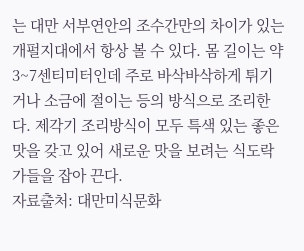는 대만 서부연안의 조수간만의 차이가 있는 개펄지대에서 항상 볼 수 있다. 몸 길이는 약 3~7센티미터인데 주로 바삭바삭하게 튀기거나 소금에 절이는 등의 방식으로 조리한다. 제각기 조리방식이 모두 특색 있는 좋은 맛을 갖고 있어 새로운 맛을 보려는 식도락가들을 잡아 끈다.
자료출처: 대만미식문화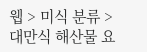웹 > 미식 분류 > 대만식 해산물 요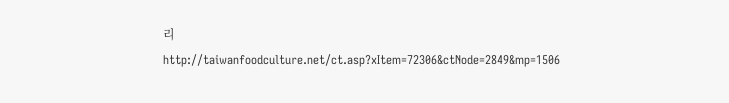리
http://taiwanfoodculture.net/ct.asp?xItem=72306&ctNode=2849&mp=1506